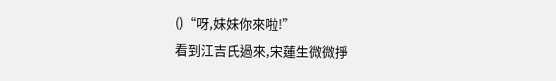()“呀,妹妹你來啦!”
看到江吉氏過來,宋蓮生微微掙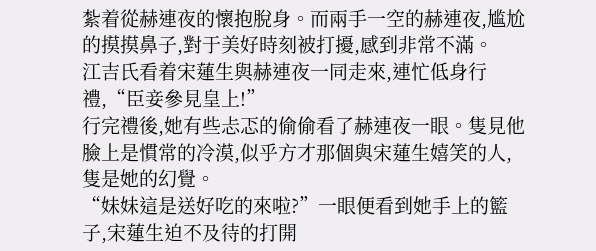紮着從赫連夜的懷抱脫身。而兩手一空的赫連夜,尴尬的摸摸鼻子,對于美好時刻被打擾,感到非常不滿。
江吉氏看着宋蓮生與赫連夜一同走來,連忙低身行禮,“臣妾參見皇上!”
行完禮後,她有些忐忑的偷偷看了赫連夜一眼。隻見他臉上是慣常的冷漠,似乎方才那個與宋蓮生嬉笑的人,隻是她的幻覺。
“妹妹這是送好吃的來啦?”一眼便看到她手上的籃子,宋蓮生迫不及待的打開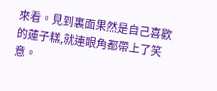來看。見到裏面果然是自己喜歡的蓮子糕,就連眼角都帶上了笑意。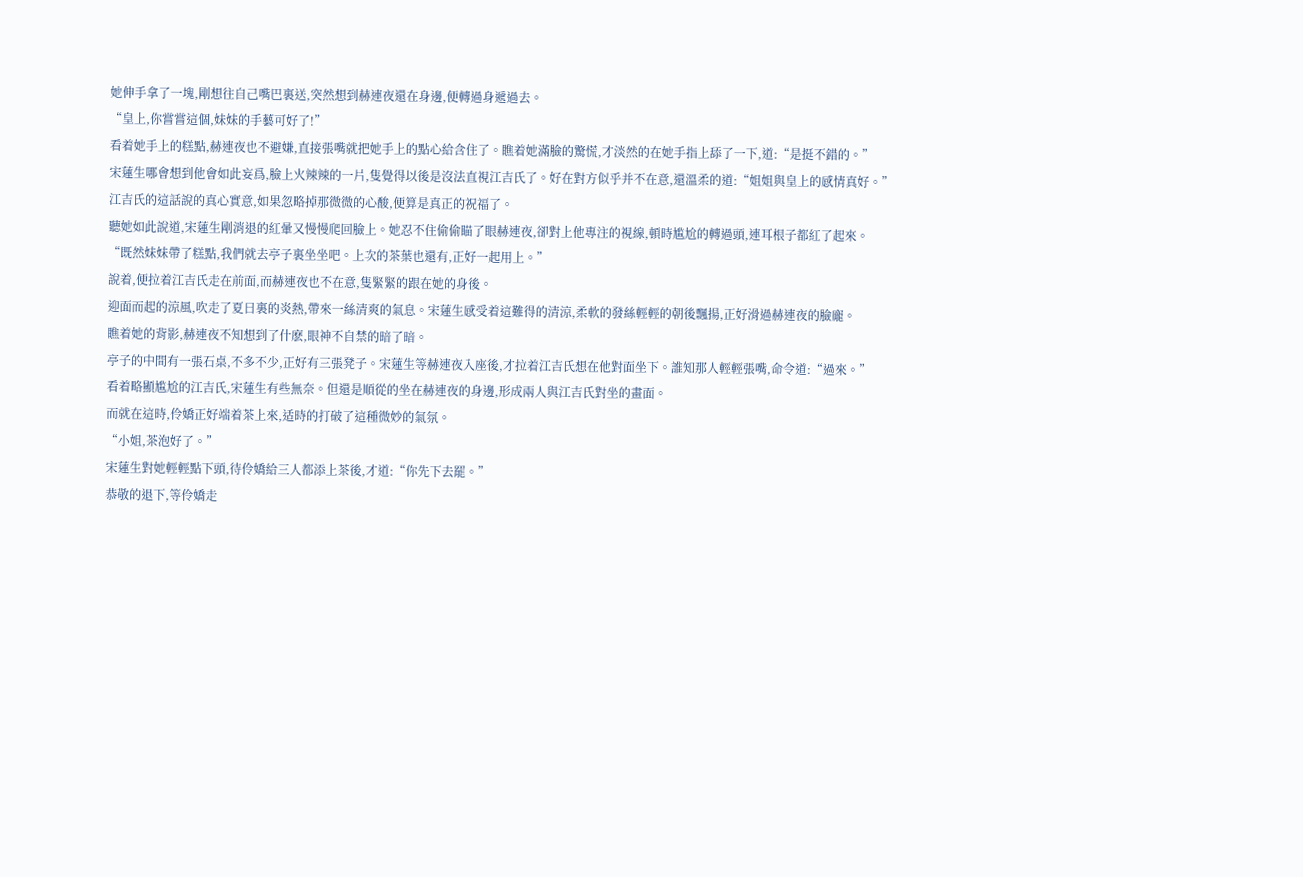她伸手拿了一塊,剛想往自己嘴巴裏送,突然想到赫連夜還在身邊,便轉過身遞過去。
“皇上,你嘗嘗這個,妹妹的手藝可好了!”
看着她手上的糕點,赫連夜也不避嫌,直接張嘴就把她手上的點心給含住了。瞧着她滿臉的驚慌,才淡然的在她手指上舔了一下,道:“是挺不錯的。”
宋蓮生哪會想到他會如此妄爲,臉上火辣辣的一片,隻覺得以後是沒法直視江吉氏了。好在對方似乎并不在意,還溫柔的道:“姐姐與皇上的感情真好。”
江吉氏的這話說的真心實意,如果忽略掉那微微的心酸,便算是真正的祝福了。
聽她如此說道,宋蓮生剛消退的紅暈又慢慢爬回臉上。她忍不住偷偷瞄了眼赫連夜,卻對上他專注的視線,頓時尴尬的轉過頭,連耳根子都紅了起來。
“既然妹妹帶了糕點,我們就去亭子裏坐坐吧。上次的茶葉也還有,正好一起用上。”
說着,便拉着江吉氏走在前面,而赫連夜也不在意,隻緊緊的跟在她的身後。
迎面而起的涼風,吹走了夏日裏的炎熱,帶來一絲清爽的氣息。宋蓮生感受着這難得的清涼,柔軟的發絲輕輕的朝後飄揚,正好滑過赫連夜的臉龐。
瞧着她的背影,赫連夜不知想到了什麽,眼神不自禁的暗了暗。
亭子的中間有一張石桌,不多不少,正好有三張凳子。宋蓮生等赫連夜入座後,才拉着江吉氏想在他對面坐下。誰知那人輕輕張嘴,命令道:“過來。”
看着略顯尴尬的江吉氏,宋蓮生有些無奈。但還是順從的坐在赫連夜的身邊,形成兩人與江吉氏對坐的畫面。
而就在這時,伶嬌正好端着茶上來,适時的打破了這種微妙的氣氛。
“小姐,茶泡好了。”
宋蓮生對她輕輕點下頭,待伶嬌給三人都添上茶後,才道:“你先下去罷。”
恭敬的退下,等伶嬌走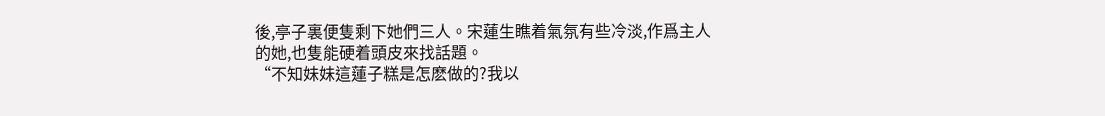後,亭子裏便隻剩下她們三人。宋蓮生瞧着氣氛有些冷淡,作爲主人的她,也隻能硬着頭皮來找話題。
“不知妹妹這蓮子糕是怎麽做的?我以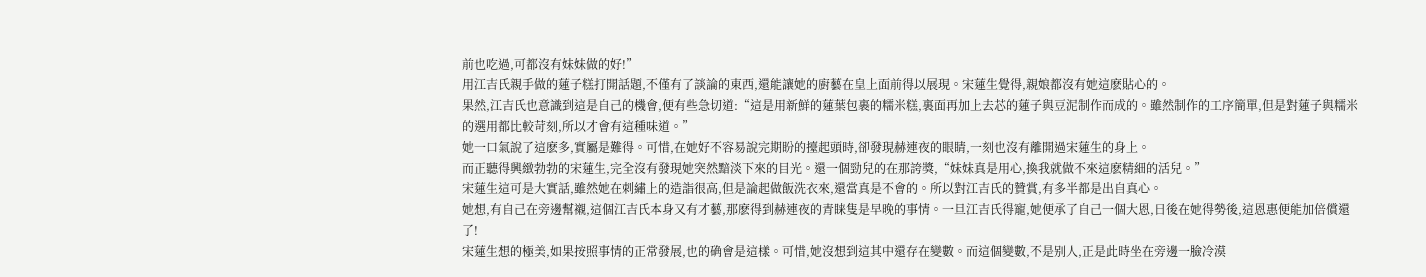前也吃過,可都沒有妹妹做的好!”
用江吉氏親手做的蓮子糕打開話題,不僅有了談論的東西,還能讓她的廚藝在皇上面前得以展現。宋蓮生覺得,親娘都沒有她這麽貼心的。
果然,江吉氏也意識到這是自己的機會,便有些急切道:“這是用新鮮的蓮葉包裹的糯米糕,裏面再加上去芯的蓮子與豆泥制作而成的。雖然制作的工序簡單,但是對蓮子與糯米的選用都比較苛刻,所以才會有這種味道。”
她一口氣說了這麽多,實屬是難得。可惜,在她好不容易說完期盼的擡起頭時,卻發現赫連夜的眼睛,一刻也沒有離開過宋蓮生的身上。
而正聽得興緻勃勃的宋蓮生,完全沒有發現她突然黯淡下來的目光。還一個勁兒的在那誇獎,“妹妹真是用心,換我就做不來這麽精細的活兒。”
宋蓮生這可是大實話,雖然她在刺繡上的造詣很高,但是論起做飯洗衣來,還當真是不會的。所以對江吉氏的贊賞,有多半都是出自真心。
她想,有自己在旁邊幫襯,這個江吉氏本身又有才藝,那麽得到赫連夜的青睐隻是早晚的事情。一旦江吉氏得寵,她便承了自己一個大恩,日後在她得勢後,這恩惠便能加倍償還了!
宋蓮生想的極美,如果按照事情的正常發展,也的确會是這樣。可惜,她沒想到這其中還存在變數。而這個變數,不是别人,正是此時坐在旁邊一臉冷漠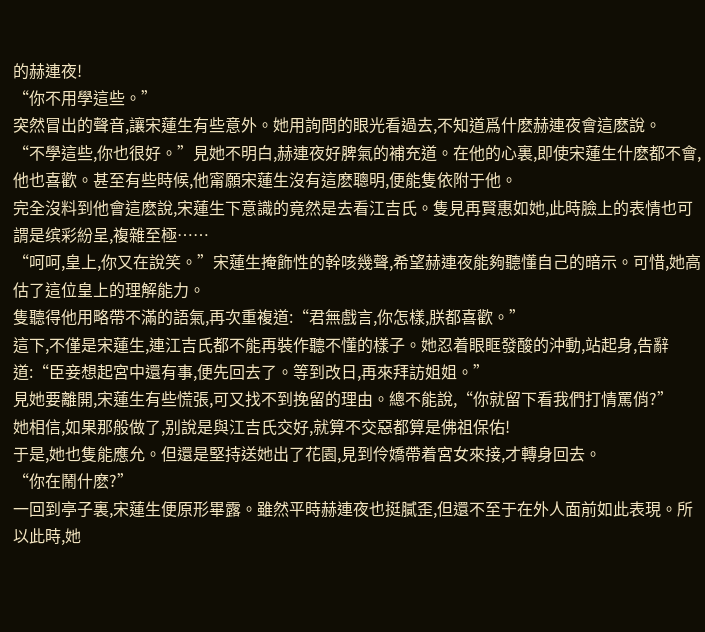的赫連夜!
“你不用學這些。”
突然冒出的聲音,讓宋蓮生有些意外。她用詢問的眼光看過去,不知道爲什麽赫連夜會這麽說。
“不學這些,你也很好。”見她不明白,赫連夜好脾氣的補充道。在他的心裏,即使宋蓮生什麽都不會,他也喜歡。甚至有些時候,他甯願宋蓮生沒有這麽聰明,便能隻依附于他。
完全沒料到他會這麽說,宋蓮生下意識的竟然是去看江吉氏。隻見再賢惠如她,此時臉上的表情也可謂是缤彩紛呈,複雜至極……
“呵呵,皇上,你又在說笑。”宋蓮生掩飾性的幹咳幾聲,希望赫連夜能夠聽懂自己的暗示。可惜,她高估了這位皇上的理解能力。
隻聽得他用略帶不滿的語氣,再次重複道:“君無戲言,你怎樣,朕都喜歡。”
這下,不僅是宋蓮生,連江吉氏都不能再裝作聽不懂的樣子。她忍着眼眶發酸的沖動,站起身,告辭道:“臣妾想起宮中還有事,便先回去了。等到改日,再來拜訪姐姐。”
見她要離開,宋蓮生有些慌張,可又找不到挽留的理由。總不能說,“你就留下看我們打情罵俏?”
她相信,如果那般做了,别說是與江吉氏交好,就算不交惡都算是佛祖保佑!
于是,她也隻能應允。但還是堅持送她出了花園,見到伶嬌帶着宮女來接,才轉身回去。
“你在鬧什麽?”
一回到亭子裏,宋蓮生便原形畢露。雖然平時赫連夜也挺膩歪,但還不至于在外人面前如此表現。所以此時,她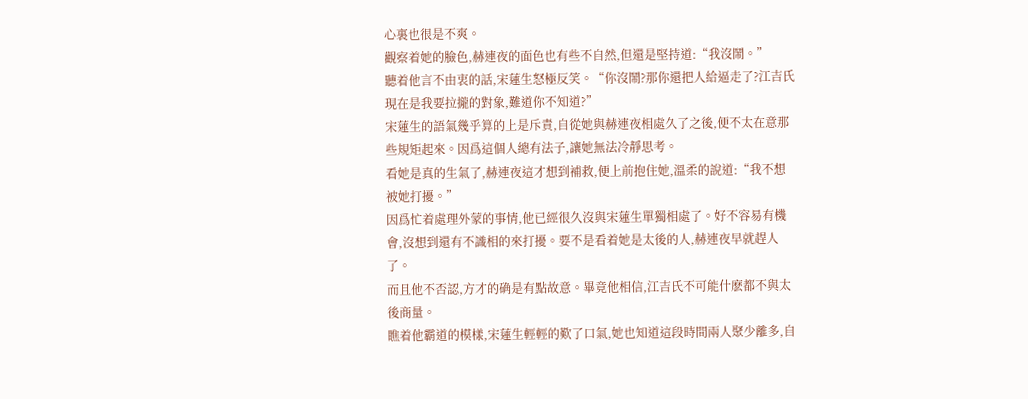心裏也很是不爽。
觀察着她的臉色,赫連夜的面色也有些不自然,但還是堅持道:“我沒鬧。”
聽着他言不由衷的話,宋蓮生怒極反笑。“你沒鬧?那你還把人給逼走了?江吉氏現在是我要拉攏的對象,難道你不知道?”
宋蓮生的語氣幾乎算的上是斥責,自從她與赫連夜相處久了之後,便不太在意那些規矩起來。因爲這個人總有法子,讓她無法冷靜思考。
看她是真的生氣了,赫連夜這才想到補救,便上前抱住她,溫柔的說道:“我不想被她打擾。”
因爲忙着處理外蒙的事情,他已經很久沒與宋蓮生單獨相處了。好不容易有機會,沒想到還有不識相的來打擾。要不是看着她是太後的人,赫連夜早就趕人了。
而且他不否認,方才的确是有點故意。畢竟他相信,江吉氏不可能什麽都不與太後商量。
瞧着他霸道的模樣,宋蓮生輕輕的歎了口氣,她也知道這段時間兩人聚少離多,自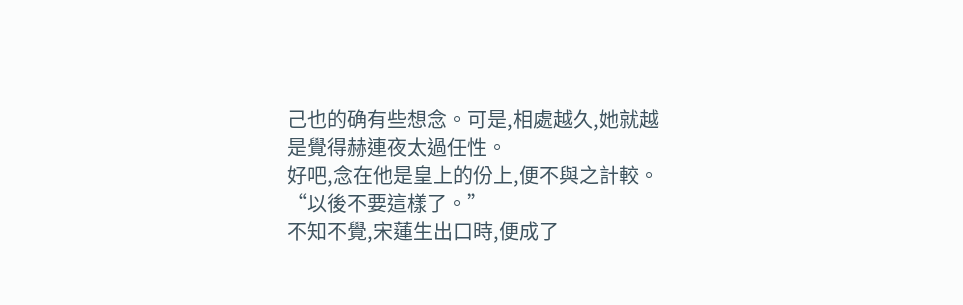己也的确有些想念。可是,相處越久,她就越是覺得赫連夜太過任性。
好吧,念在他是皇上的份上,便不與之計較。
“以後不要這樣了。”
不知不覺,宋蓮生出口時,便成了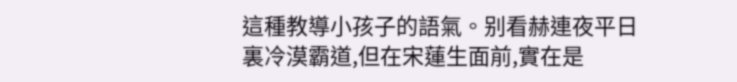這種教導小孩子的語氣。别看赫連夜平日裏冷漠霸道,但在宋蓮生面前,實在是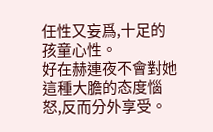任性又妄爲,十足的孩童心性。
好在赫連夜不會對她這種大膽的态度惱怒,反而分外享受。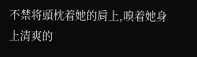不禁将頭枕着她的肩上,嗅着她身上清爽的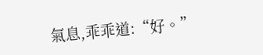氣息,乖乖道:“好。”